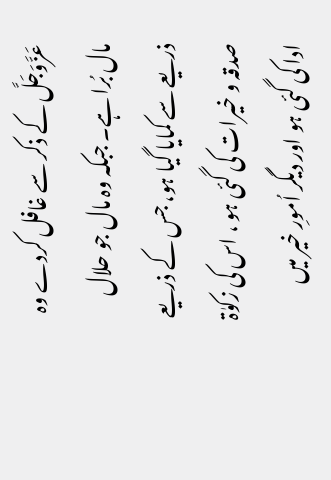عَزَّوَجَلَّ کے ذکر سے غافل کردے وہ مال بُرا ہے۔ جبکہ وہ مال جو حلال ذریعے سے کمایا گیا ہو، جس کے ذریعے صدقہ و خیرات کی گئی ہو ، اس کی زکوٰۃ ادا کی گئی ہو اور دیگر اُمورِ خیر میں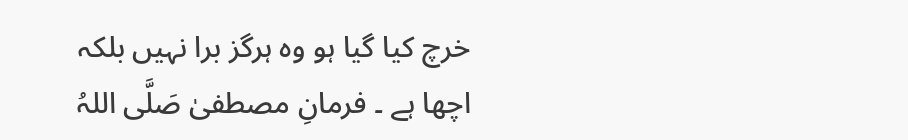خرچ کیا گیا ہو وہ ہرگز برا نہیں بلکہ اچھا ہے ۔ فرمانِ مصطفیٰ صَلَّی اللہُ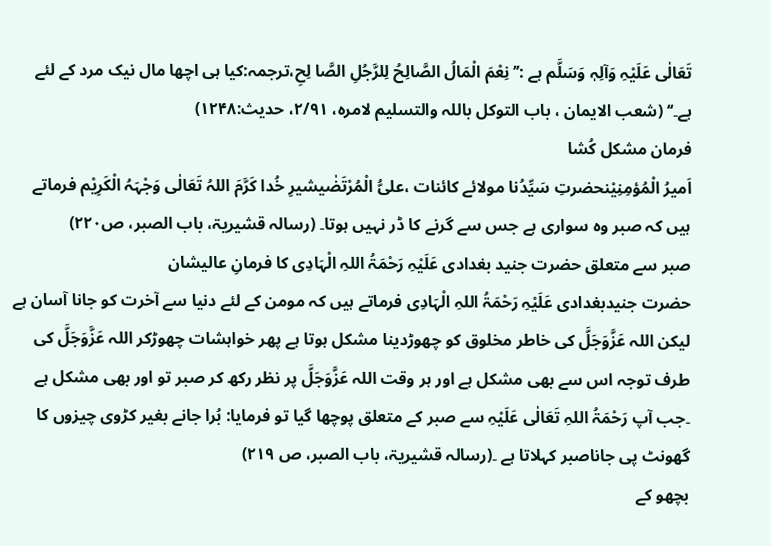تَعَالٰی عَلَیْہِ وَآلِہٖ وَسَلَّم ہے :’’ نِعْمَ الْمَالُ الصَّالِحُ لِلرَّجُلِ الصَّا لِحِ،ترجمہ:کیا ہی اچھا مال نیک مرد کے لئے ہے۔‘‘ (شعب الایمان ، باب التوکل باللہ والتسلیم لامرہ، ۲/۹۱، حدیث:۱۲۴۸)
فرمان مشکل کُشا
اَمیرُ الْمُؤمِنِیْنحضرتِ سَیِّدُنا مولائے کائنات ،علیُّ الْمُرْتَضٰیشیرِ خُدا کَرَّمَ اللہُ تَعَالٰی وَجْہَہُ الْکَرِیْم فرماتے ہیں کہ صبر وہ سواری ہے جس سے گرنے کا ڈر نہیں ہوتا۔ (رسالہ قشیریۃ، باب الصبر، ص۲۲۰)
صبر سے متعلق حضرت جنید بغدادی عَلَیْہِ رَحْمَۃُ اللہِ الْہَادِی کا فرمانِ عالیشان
حضرت جنیدبغدادی عَلَیْہِ رَحْمَۃُ اللہِ الْہَادِی فرماتے ہیں کہ مومن کے لئے دنیا سے آخرت کو جانا آسان ہے لیکن اللہ عَزَّوَجَلَّ کی خاطر مخلوق کو چھوڑدینا مشکل ہوتا ہے پھر خواہشات چھوڑکر اللہ عَزَّوَجَلَّ کی طرف توجہ اس سے بھی مشکل ہے اور ہر وقت اللہ عَزَّوَجَلَّ پر نظر رکھ کر صبر تو اور بھی مشکل ہے ۔جب آپ رَحْمَۃُ اللہِ تَعَالٰی عَلَیْہِ سے صبر کے متعلق پوچھا گیا تو فرمایا: بُرا جانے بغیر کڑوی چیزوں کا گھونٹ پی جاناصبر کہلاتا ہے ۔(رسالہ قشیریۃ، باب الصبر، ص ۲۱۹)
بچھو کے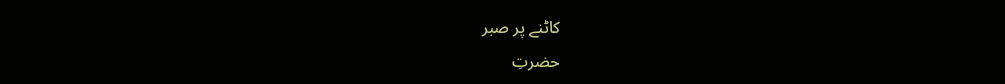کاٹنے پر صبر
حضرتِ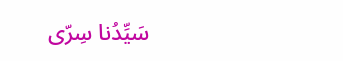سَیِّدُنا سِرّی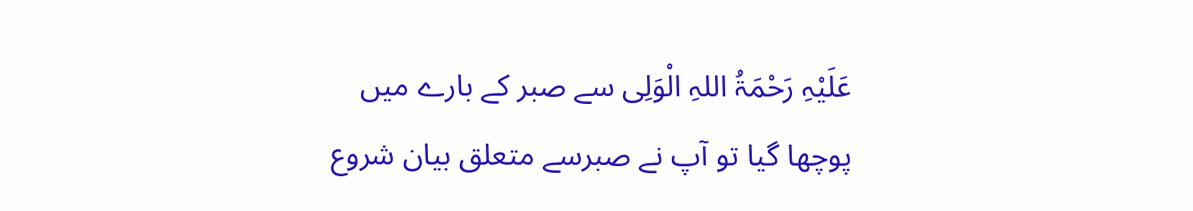عَلَیْہِ رَحْمَۃُ اللہِ الْوَلِی سے صبر کے بارے میں پوچھا گیا تو آپ نے صبرسے متعلق بیان شروع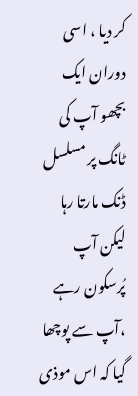کر دیا ، اسی دوران ایک بچھو آپ کی ٹانگ پر مسلسل ڈنک مارتا رہا لیکن آپ پُرسکون رہے ،آپ سے پوچھا گیا کہ اس موذی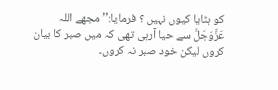کو ہٹایا کیوں نہیں ؟ فرمایا:’’ مجھے اللہ عَزَّوَجَلَّ سے حیا آرہی تھی کہ میں صبر کا بیان کروں لیکن خود صبر نہ کروں۔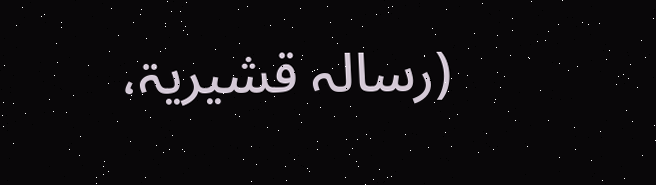(رسالہ قشیریۃ،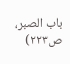باب الصبر، ص۲۲۳)